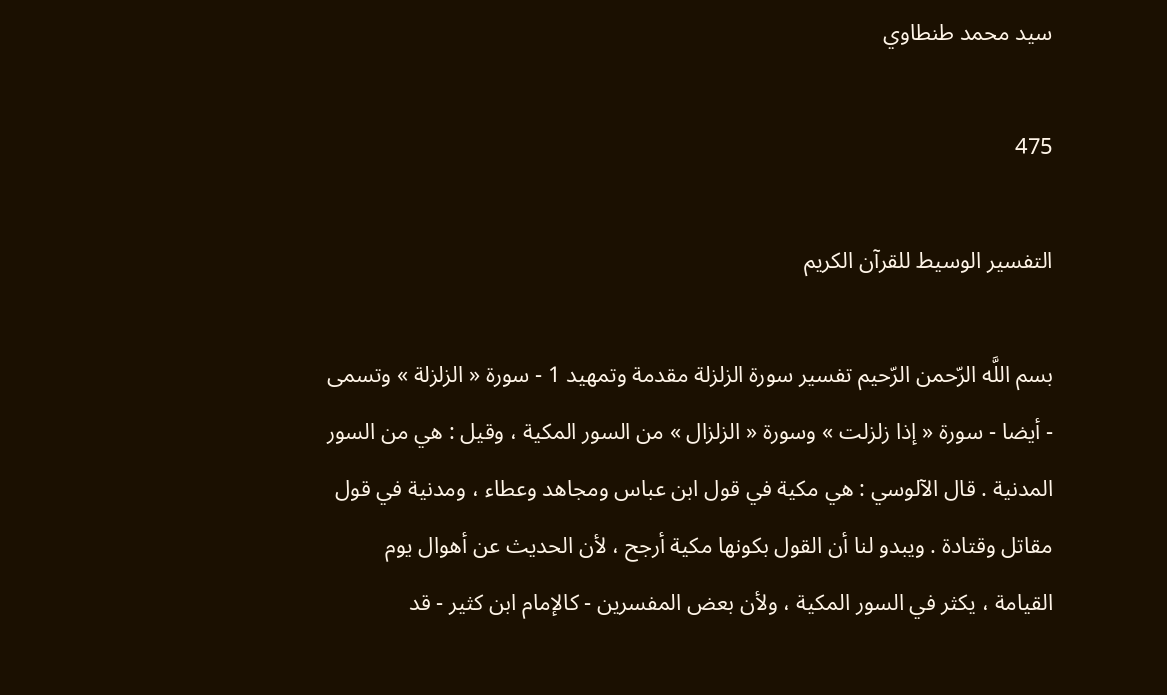سيد محمد طنطاوي

475

التفسير الوسيط للقرآن الكريم

بسم اللَّه الرّحمن الرّحيم تفسير سورة الزلزلة مقدمة وتمهيد 1 - سورة « الزلزلة » وتسمى - أيضا - سورة « إذا زلزلت » وسورة « الزلزال » من السور المكية ، وقيل : هي من السور المدنية . قال الآلوسي : هي مكية في قول ابن عباس ومجاهد وعطاء ، ومدنية في قول مقاتل وقتادة . ويبدو لنا أن القول بكونها مكية أرجح ، لأن الحديث عن أهوال يوم القيامة ، يكثر في السور المكية ، ولأن بعض المفسرين - كالإمام ابن كثير - قد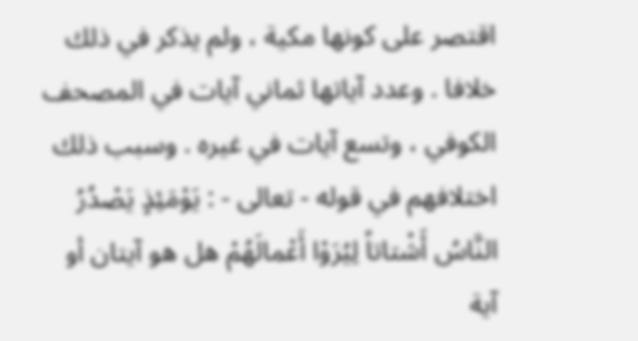اقتصر على كونها مكية ، ولم يذكر في ذلك خلافا . وعدد آياتها ثماني آيات في المصحف الكوفي ، وتسع آيات في غيره . وسبب ذلك اختلافهم في قوله - تعالى - : يَوْمَئِذٍ يَصْدُرُ النَّاسُ أَشْتاتاً لِيُرَوْا أَعْمالَهُمْ هل هو آيتان أو آية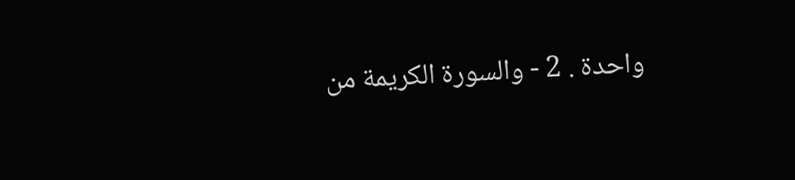واحدة . 2 - والسورة الكريمة من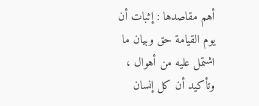أهم مقاصدها : إثبات أن يوم القيامة حق وبيان ما اشتمل عليه من أهوال ، وتأكيد أن كل إنسان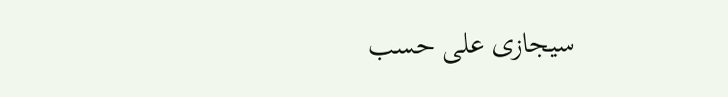سيجازى على حسب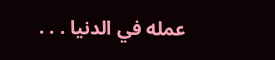عمله في الدنيا . . .